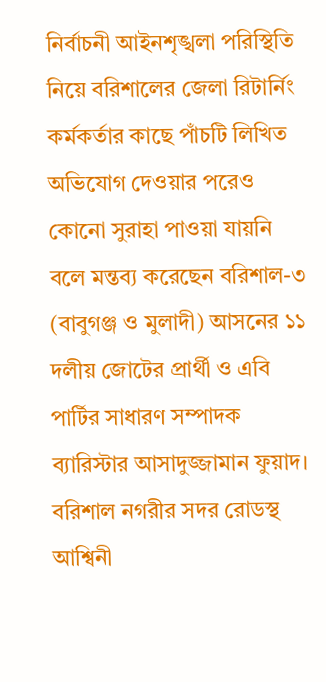নির্বাচনী আইনশৃঙ্খলা পরিস্থিতি নিয়ে বরিশালের জেলা রিটার্নিং কর্মকর্তার কাছে পাঁচটি লিখিত অভিযোগ দেওয়ার পরেও কোনো সুরাহা পাওয়া যায়নি বলে মন্তব্য করেছেন বরিশাল-৩ (বাবুগঞ্জ ও মুলাদী) আসনের ১১ দলীয় জোটের প্রার্থী ও এবি পার্টির সাধারণ সম্পাদক ব্যারিস্টার আসাদুজ্জামান ফুয়াদ।
বরিশাল নগরীর সদর রোডস্থ আশ্বিনী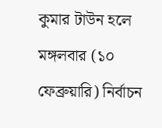কুমার টাউন হলে মঙ্গলবার (১০ ফেব্রুয়ারি) নির্বাচন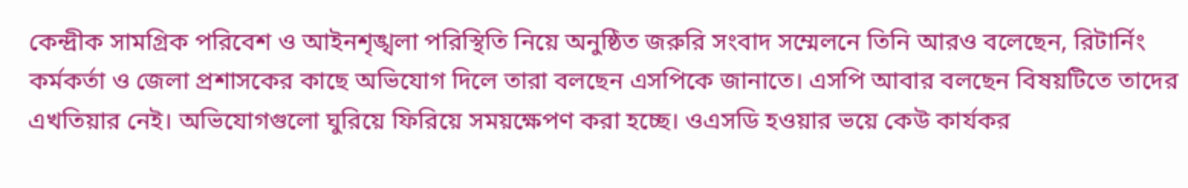কেন্দ্রীক সামগ্রিক পরিবেশ ও আইনশৃঙ্খলা পরিস্থিতি নিয়ে অনুষ্ঠিত জরুরি সংবাদ সম্মেলনে তিনি আরও বলেছেন, রিটার্নিং কর্মকর্তা ও জেলা প্রশাসকের কাছে অভিযোগ দিলে তারা বলছেন এসপিকে জানাতে। এসপি আবার বলছেন বিষয়টিতে তাদের এখতিয়ার নেই। অভিযোগগুলো ঘুরিয়ে ফিরিয়ে সময়ক্ষেপণ করা হচ্ছে। ওএসডি হওয়ার ভয়ে কেউ কার্যকর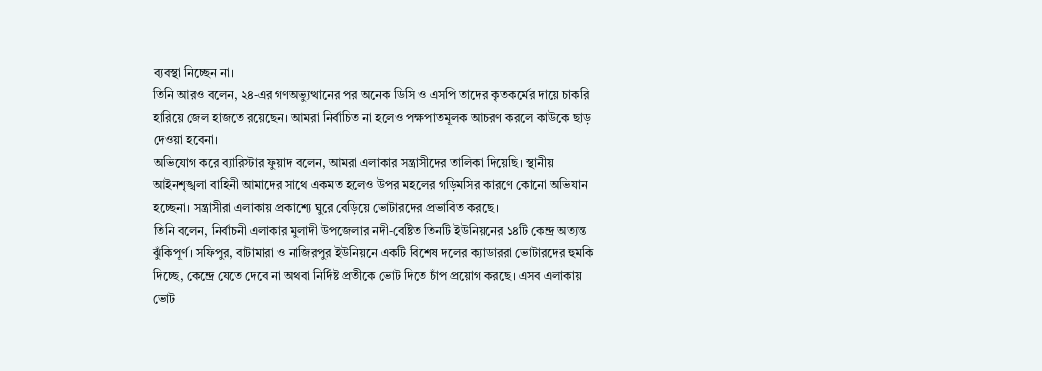ব্যবস্থা নিচ্ছেন না।
তিনি আরও বলেন, ২৪-এর গণঅভ্যুত্থানের পর অনেক ডিসি ও এসপি তাদের কৃতকর্মের দায়ে চাকরি হারিয়ে জেল হাজতে রয়েছেন। আমরা নির্বাচিত না হলেও পক্ষপাতমূলক আচরণ করলে কাউকে ছাড় দেওয়া হবেনা।
অভিযোগ করে ব্যারিস্টার ফুয়াদ বলেন, আমরা এলাকার সন্ত্রাসীদের তালিকা দিয়েছি। স্থানীয় আইনশৃঙ্খলা বাহিনী আমাদের সাথে একমত হলেও উপর মহলের গড়িমসির কারণে কোনো অভিযান হচ্ছেনা। সন্ত্রাসীরা এলাকায় প্রকাশ্যে ঘুরে বেড়িয়ে ভোটারদের প্রভাবিত করছে।
তিনি বলেন, নির্বাচনী এলাকার মুলাদী উপজেলার নদী-বেষ্টিত তিনটি ইউনিয়নের ১৪টি কেন্দ্র অত্যন্ত ঝুঁকিপূর্ণ। সফিপুর, বাটামারা ও নাজিরপুর ইউনিয়নে একটি বিশেষ দলের ক্যাডাররা ভোটারদের হুমকি দিচ্ছে, কেন্দ্রে যেতে দেবে না অথবা নির্দিষ্ট প্রতীকে ভোট দিতে চাঁপ প্রয়োগ করছে। এসব এলাকায় ভোট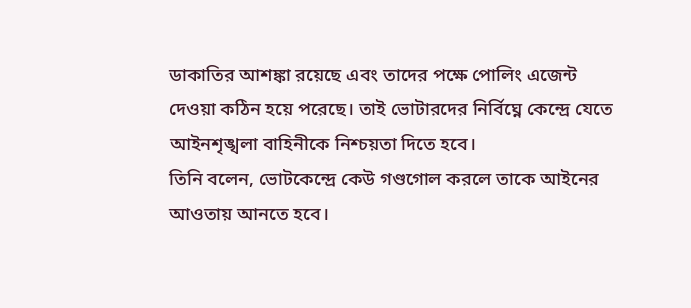ডাকাতির আশঙ্কা রয়েছে এবং তাদের পক্ষে পোলিং এজেন্ট দেওয়া কঠিন হয়ে পরেছে। তাই ভোটারদের নির্বিঘ্নে কেন্দ্রে যেতে আইনশৃঙ্খলা বাহিনীকে নিশ্চয়তা দিতে হবে।
তিনি বলেন, ভোটকেন্দ্রে কেউ গণ্ডগোল করলে তাকে আইনের আওতায় আনতে হবে।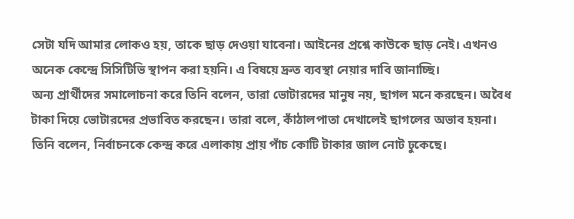সেটা যদি আমার লোকও হয়, তাকে ছাড় দেওয়া যাবেনা। আইনের প্রশ্নে কাউকে ছাড় নেই। এখনও অনেক কেন্দ্রে সিসিটিভি স্থাপন করা হয়নি। এ বিষয়ে দ্রুত ব্যবস্থা নেয়ার দাবি জানাচ্ছি।
অন্য প্রার্থীদের সমালোচনা করে তিনি বলেন, তারা ভোটারদের মানুষ নয়, ছাগল মনে করছেন। অবৈধ টাকা দিয়ে ভোটারদের প্রভাবিত করছেন। তারা বলে, কাঁঠালপাতা দেখালেই ছাগলের অভাব হয়না।
তিনি বলেন, নির্বাচনকে কেন্দ্র করে এলাকায় প্রায় পাঁচ কোটি টাকার জাল নোট ঢুকেছে।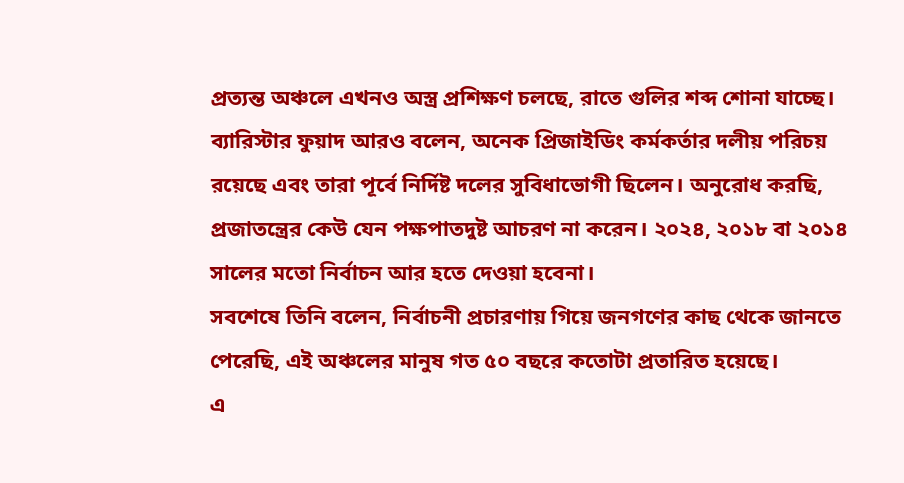প্রত্যন্ত অঞ্চলে এখনও অস্ত্র প্রশিক্ষণ চলছে, রাতে গুলির শব্দ শোনা যাচ্ছে।
ব্যারিস্টার ফুয়াদ আরও বলেন, অনেক প্রিজাইডিং কর্মকর্তার দলীয় পরিচয় রয়েছে এবং তারা পূর্বে নির্দিষ্ট দলের সুবিধাভোগী ছিলেন। অনুরোধ করছি, প্রজাতন্ত্রের কেউ যেন পক্ষপাতদুষ্ট আচরণ না করেন। ২০২৪, ২০১৮ বা ২০১৪ সালের মতো নির্বাচন আর হতে দেওয়া হবেনা।
সবশেষে তিনি বলেন, নির্বাচনী প্রচারণায় গিয়ে জনগণের কাছ থেকে জানতে পেরেছি, এই অঞ্চলের মানুষ গত ৫০ বছরে কতোটা প্রতারিত হয়েছে।
এ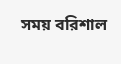সময় বরিশাল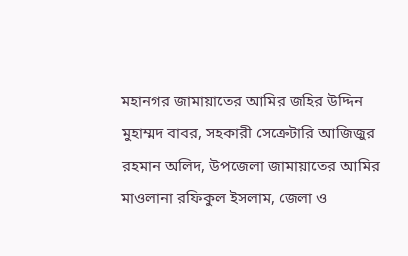মহানগর জামায়াতের আমির জহির উদ্দিন মুহাম্মদ বাবর, সহকারী সেক্রেটারি আজিজুর রহমান অলিদ, উপজেলা জামায়াতের আমির মাওলানা রফিকুল ইসলাম, জেলা ও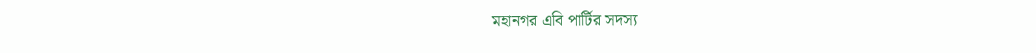মহানগর এবি পার্টির সদস্য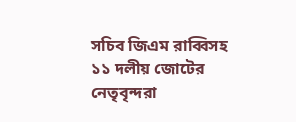সচিব জিএম রাব্বিসহ ১১ দলীয় জোটের নেতৃবৃন্দরা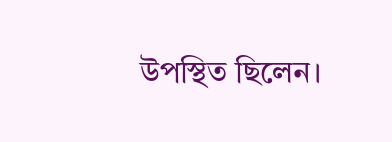উপস্থিত ছিলেন।